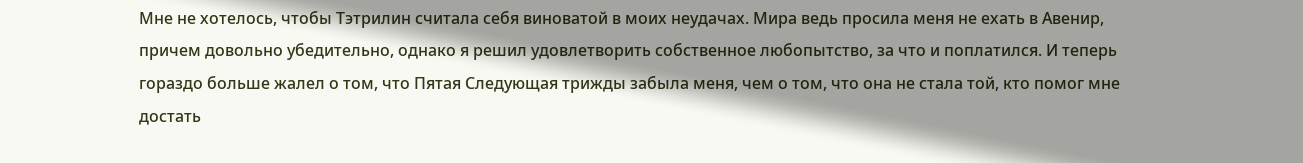Мне не хотелось, чтобы Тэтрилин считала себя виноватой в моих неудачах. Мира ведь просила меня не ехать в Авенир, причем довольно убедительно, однако я решил удовлетворить собственное любопытство, за что и поплатился. И теперь гораздо больше жалел о том, что Пятая Следующая трижды забыла меня, чем о том, что она не стала той, кто помог мне достать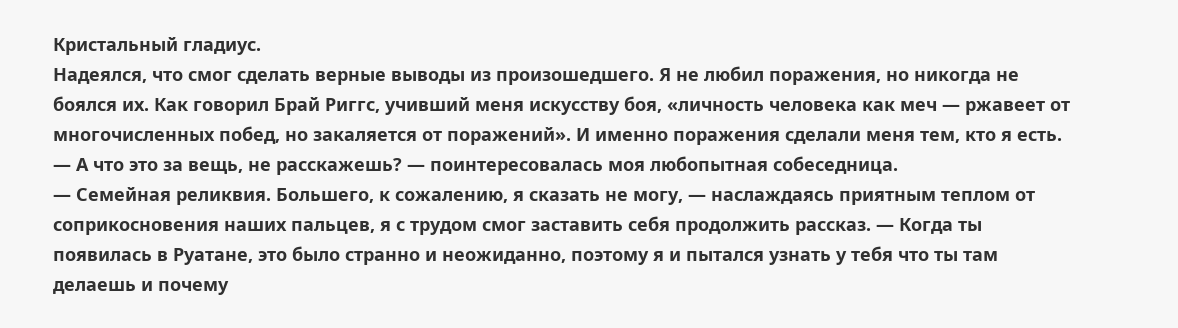Кристальный гладиус.
Надеялся, что смог сделать верные выводы из произошедшего. Я не любил поражения, но никогда не боялся их. Как говорил Брай Риггс, учивший меня искусству боя, «личность человека как меч — ржавеет от многочисленных побед, но закаляется от поражений». И именно поражения сделали меня тем, кто я есть.
— А что это за вещь, не расскажешь? — поинтересовалась моя любопытная собеседница.
— Семейная реликвия. Большего, к сожалению, я сказать не могу, — наслаждаясь приятным теплом от соприкосновения наших пальцев, я с трудом смог заставить себя продолжить рассказ. — Когда ты появилась в Руатане, это было странно и неожиданно, поэтому я и пытался узнать у тебя что ты там делаешь и почему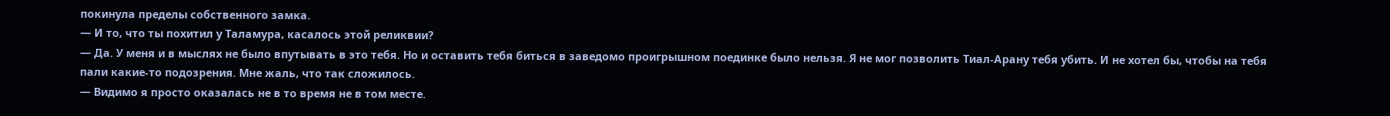покинула пределы собственного замка.
— И то, что ты похитил у Таламура, касалось этой реликвии?
— Да. У меня и в мыслях не было впутывать в это тебя. Но и оставить тебя биться в заведомо проигрышном поединке было нельзя. Я не мог позволить Тиал-Арану тебя убить. И не хотел бы, чтобы на тебя пали какие-то подозрения. Мне жаль, что так сложилось.
— Видимо я просто оказалась не в то время не в том месте.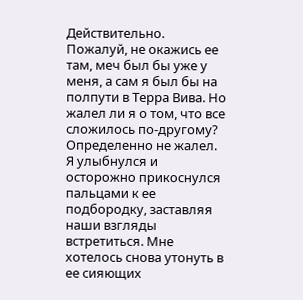Действительно. Пожалуй, не окажись ее там, меч был бы уже у меня, а сам я был бы на полпути в Терра Вива. Но жалел ли я о том, что все сложилось по-другому? Определенно не жалел.
Я улыбнулся и осторожно прикоснулся пальцами к ее подбородку, заставляя наши взгляды встретиться. Мне хотелось снова утонуть в ее сияющих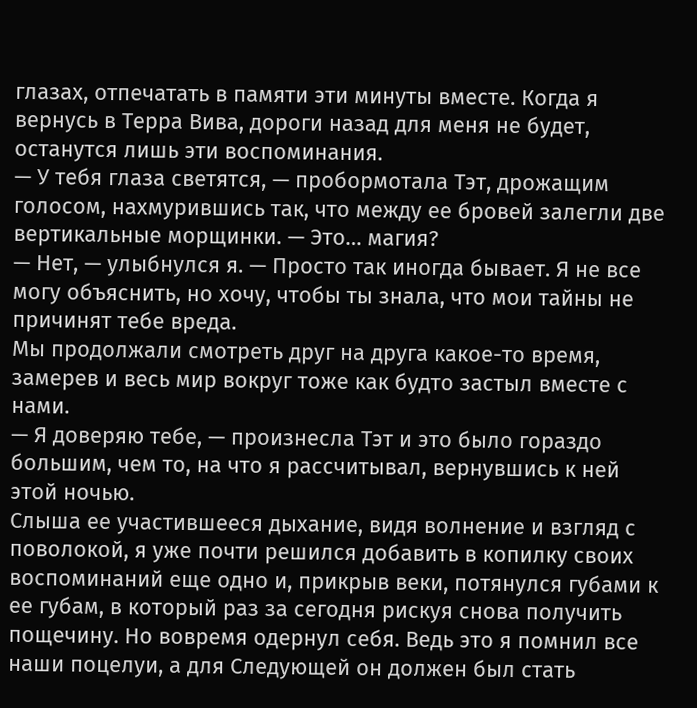глазах, отпечатать в памяти эти минуты вместе. Когда я вернусь в Терра Вива, дороги назад для меня не будет, останутся лишь эти воспоминания.
— У тебя глаза светятся, — пробормотала Тэт, дрожащим голосом, нахмурившись так, что между ее бровей залегли две вертикальные морщинки. — Это… магия?
— Нет, — улыбнулся я. — Просто так иногда бывает. Я не все могу объяснить, но хочу, чтобы ты знала, что мои тайны не причинят тебе вреда.
Мы продолжали смотреть друг на друга какое-то время, замерев и весь мир вокруг тоже как будто застыл вместе с нами.
— Я доверяю тебе, — произнесла Тэт и это было гораздо большим, чем то, на что я рассчитывал, вернувшись к ней этой ночью.
Слыша ее участившееся дыхание, видя волнение и взгляд с поволокой, я уже почти решился добавить в копилку своих воспоминаний еще одно и, прикрыв веки, потянулся губами к ее губам, в который раз за сегодня рискуя снова получить пощечину. Но вовремя одернул себя. Ведь это я помнил все наши поцелуи, а для Следующей он должен был стать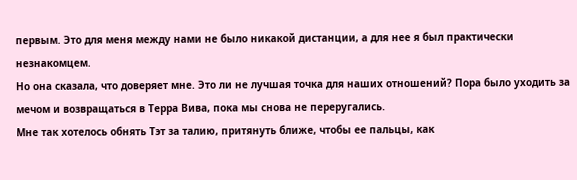первым. Это для меня между нами не было никакой дистанции, а для нее я был практически незнакомцем.
Но она сказала, что доверяет мне. Это ли не лучшая точка для наших отношений? Пора было уходить за мечом и возвращаться в Терра Вива, пока мы снова не переругались.
Мне так хотелось обнять Тэт за талию, притянуть ближе, чтобы ее пальцы, как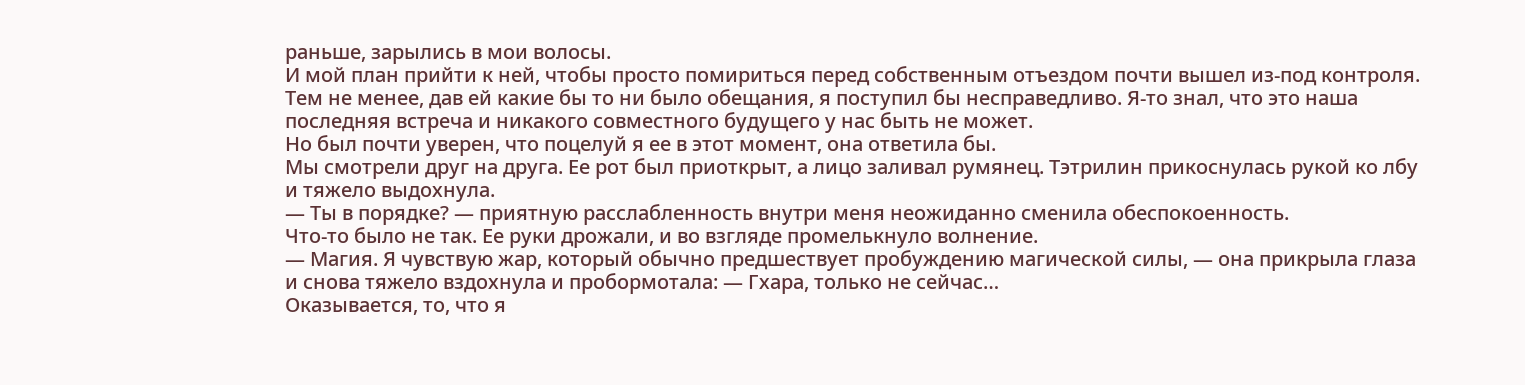раньше, зарылись в мои волосы.
И мой план прийти к ней, чтобы просто помириться перед собственным отъездом почти вышел из-под контроля. Тем не менее, дав ей какие бы то ни было обещания, я поступил бы несправедливо. Я-то знал, что это наша последняя встреча и никакого совместного будущего у нас быть не может.
Но был почти уверен, что поцелуй я ее в этот момент, она ответила бы.
Мы смотрели друг на друга. Ее рот был приоткрыт, а лицо заливал румянец. Тэтрилин прикоснулась рукой ко лбу и тяжело выдохнула.
— Ты в порядке? — приятную расслабленность внутри меня неожиданно сменила обеспокоенность.
Что-то было не так. Ее руки дрожали, и во взгляде промелькнуло волнение.
— Магия. Я чувствую жар, который обычно предшествует пробуждению магической силы, — она прикрыла глаза и снова тяжело вздохнула и пробормотала: — Гхара, только не сейчас…
Оказывается, то, что я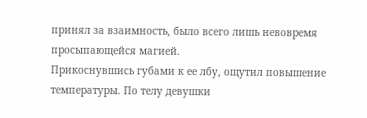принял за взаимность, было всего лишь невовремя просыпающейся магией.
Прикоснувшись губами к ее лбу, ощутил повышение температуры. По телу девушки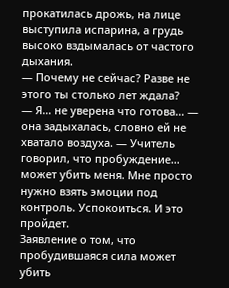прокатилась дрожь, на лице выступила испарина, а грудь высоко вздымалась от частого дыхания.
— Почему не сейчас? Разве не этого ты столько лет ждала?
— Я… не уверена что готова… — она задыхалась, словно ей не хватало воздуха. — Учитель говорил, что пробуждение… может убить меня. Мне просто нужно взять эмоции под контроль. Успокоиться. И это пройдет.
Заявление о том, что пробудившаяся сила может убить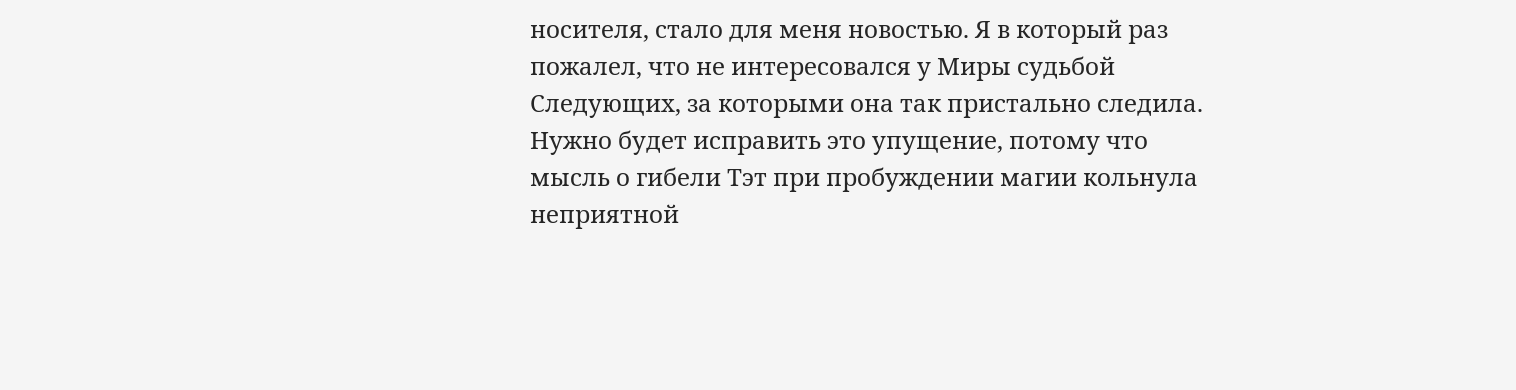носителя, стало для меня новостью. Я в который раз пожалел, что не интересовался у Миры судьбой Следующих, за которыми она так пристально следила. Нужно будет исправить это упущение, потому что мысль о гибели Тэт при пробуждении магии кольнула неприятной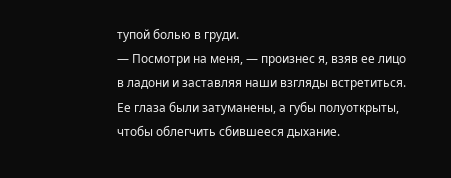тупой болью в груди.
— Посмотри на меня, — произнес я, взяв ее лицо в ладони и заставляя наши взгляды встретиться.
Ее глаза были затуманены, а губы полуоткрыты, чтобы облегчить сбившееся дыхание.